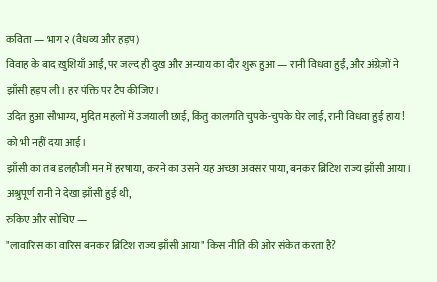कविता — भाग २ (वैधव्य और हड़प)
विवाह के बाद ख़ुशियाँ आईं, पर जल्द ही दुख और अन्याय का दौर शुरू हुआ — रानी विधवा हुईं, और अंग्रेज़ों ने झाँसी हड़प ली। हर पंक्ति पर टैप कीजिए।
उदित हुआ सौभाग्य, मुदित महलों में उजयाली छाई, किंतु कालगति चुपके-चुपके घेर लाई, रानी विधवा हुई हाय! को भी नहीं दया आई।
झाँसी का तब डलहौजी मन में हरषाया, करने का उसने यह अच्छा अवसर पाया, बनकर ब्रिटिश राज्य झाँसी आया। अश्रुपूर्ण रानी ने देखा झाँसी हुई थी,
रुकिए और सोचिए —
"लावारिस का वारिस बनकर ब्रिटिश राज्य झाँसी आया" किस नीति की ओर संकेत करता है?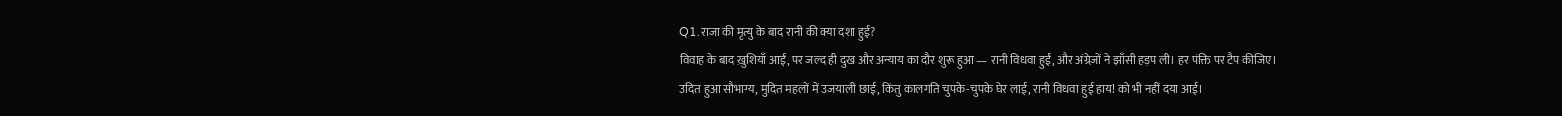Q1.राजा की मृत्यु के बाद रानी की क्या दशा हुई?
विवाह के बाद ख़ुशियाँ आईं, पर जल्द ही दुख और अन्याय का दौर शुरू हुआ — रानी विधवा हुईं, और अंग्रेज़ों ने झाँसी हड़प ली। हर पंक्ति पर टैप कीजिए।
उदित हुआ सौभाग्य, मुदित महलों में उजयाली छाई, किंतु कालगति चुपके-चुपके घेर लाई, रानी विधवा हुई हाय! को भी नहीं दया आई।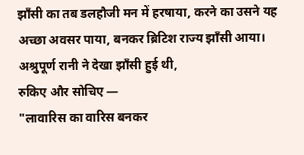झाँसी का तब डलहौजी मन में हरषाया, करने का उसने यह अच्छा अवसर पाया, बनकर ब्रिटिश राज्य झाँसी आया। अश्रुपूर्ण रानी ने देखा झाँसी हुई थी,
रुकिए और सोचिए —
"लावारिस का वारिस बनकर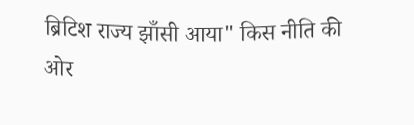ब्रिटिश राज्य झाँसी आया" किस नीति की ओर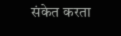संकेत करता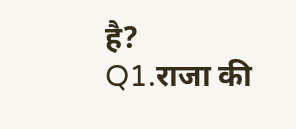है?
Q1.राजा की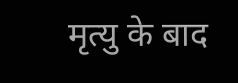मृत्यु के बाद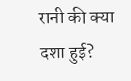रानी की क्या दशा हुई?